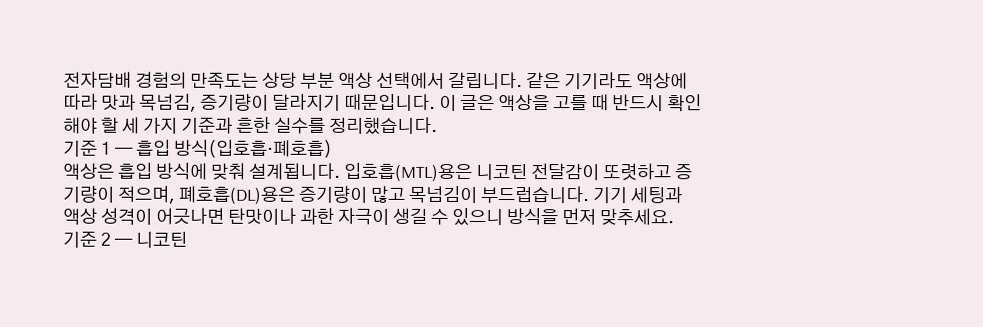전자담배 경험의 만족도는 상당 부분 액상 선택에서 갈립니다. 같은 기기라도 액상에 따라 맛과 목넘김, 증기량이 달라지기 때문입니다. 이 글은 액상을 고를 때 반드시 확인해야 할 세 가지 기준과 흔한 실수를 정리했습니다.
기준 1 — 흡입 방식(입호흡·폐호흡)
액상은 흡입 방식에 맞춰 설계됩니다. 입호흡(MTL)용은 니코틴 전달감이 또렷하고 증기량이 적으며, 폐호흡(DL)용은 증기량이 많고 목넘김이 부드럽습니다. 기기 세팅과 액상 성격이 어긋나면 탄맛이나 과한 자극이 생길 수 있으니 방식을 먼저 맞추세요.
기준 2 — 니코틴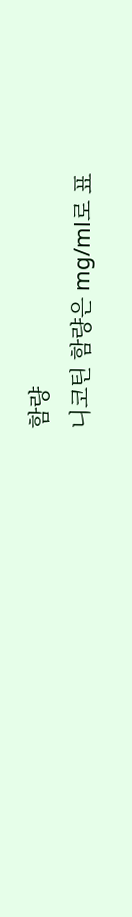함량
니코틴 함량은 mg/ml로 표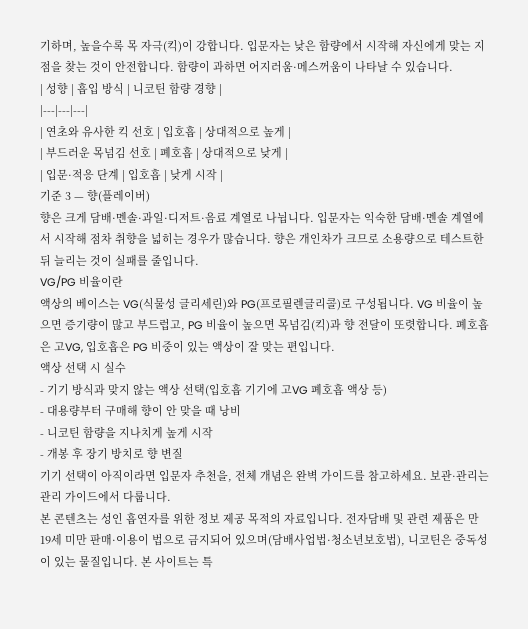기하며, 높을수록 목 자극(킥)이 강합니다. 입문자는 낮은 함량에서 시작해 자신에게 맞는 지점을 찾는 것이 안전합니다. 함량이 과하면 어지러움·메스꺼움이 나타날 수 있습니다.
| 성향 | 흡입 방식 | 니코틴 함량 경향 |
|---|---|---|
| 연초와 유사한 킥 선호 | 입호흡 | 상대적으로 높게 |
| 부드러운 목넘김 선호 | 폐호흡 | 상대적으로 낮게 |
| 입문·적응 단계 | 입호흡 | 낮게 시작 |
기준 3 — 향(플레이버)
향은 크게 담배·멘솔·과일·디저트·음료 계열로 나뉩니다. 입문자는 익숙한 담배·멘솔 계열에서 시작해 점차 취향을 넓히는 경우가 많습니다. 향은 개인차가 크므로 소용량으로 테스트한 뒤 늘리는 것이 실패를 줄입니다.
VG/PG 비율이란
액상의 베이스는 VG(식물성 글리세린)와 PG(프로필렌글리콜)로 구성됩니다. VG 비율이 높으면 증기량이 많고 부드럽고, PG 비율이 높으면 목넘김(킥)과 향 전달이 또렷합니다. 폐호흡은 고VG, 입호흡은 PG 비중이 있는 액상이 잘 맞는 편입니다.
액상 선택 시 실수
- 기기 방식과 맞지 않는 액상 선택(입호흡 기기에 고VG 폐호흡 액상 등)
- 대용량부터 구매해 향이 안 맞을 때 낭비
- 니코틴 함량을 지나치게 높게 시작
- 개봉 후 장기 방치로 향 변질
기기 선택이 아직이라면 입문자 추천을, 전체 개념은 완벽 가이드를 참고하세요. 보관·관리는 관리 가이드에서 다룹니다.
본 콘텐츠는 성인 흡연자를 위한 정보 제공 목적의 자료입니다. 전자담배 및 관련 제품은 만 19세 미만 판매·이용이 법으로 금지되어 있으며(담배사업법·청소년보호법), 니코틴은 중독성이 있는 물질입니다. 본 사이트는 특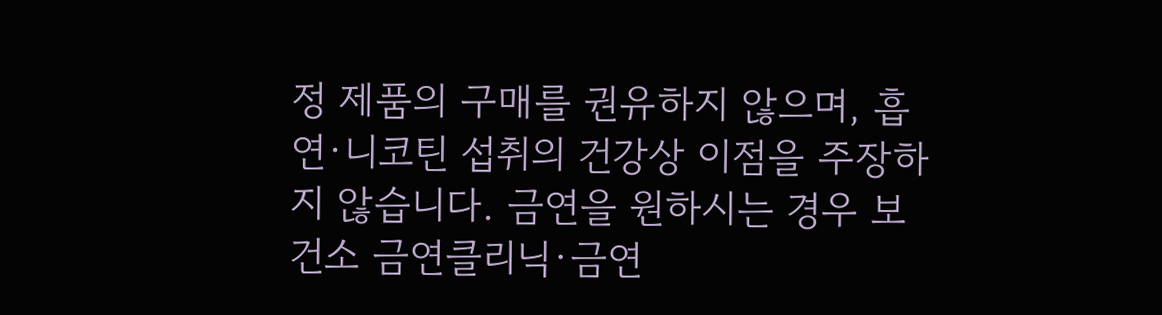정 제품의 구매를 권유하지 않으며, 흡연·니코틴 섭취의 건강상 이점을 주장하지 않습니다. 금연을 원하시는 경우 보건소 금연클리닉·금연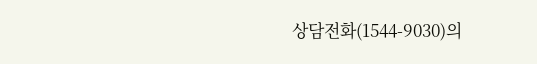상담전화(1544-9030)의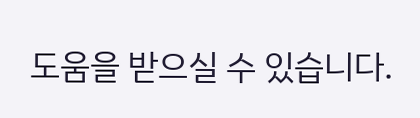도움을 받으실 수 있습니다.